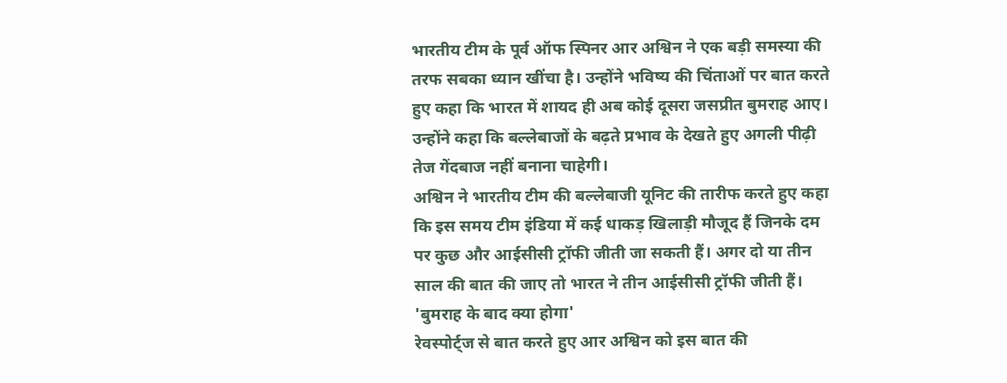भारतीय टीम के पूर्व ऑफ स्पिनर आर अश्विन ने एक बड़ी समस्या की तरफ सबका ध्यान खींचा है। उन्होंने भविष्य की चिंताओं पर बात करते हुए कहा कि भारत में शायद ही अब कोई दूसरा जसप्रीत बुमराह आए। उन्होंने कहा कि बल्लेबाजों के बढ़ते प्रभाव के देखते हुए अगली पीढ़ी तेज गेंदबाज नहीं बनाना चाहेगी।
अश्विन ने भारतीय टीम की बल्लेबाजी यूनिट की तारीफ करते हुए कहा कि इस समय टीम इंडिया में कई धाकड़ खिलाड़ी मौजूद हैं जिनके दम पर कुछ और आईसीसी ट्रॉफी जीती जा सकती हैं। अगर दो या तीन साल की बात की जाए तो भारत ने तीन आईसीसी ट्रॉफी जीती हैं।
'बुमराह के बाद क्या होगा'
रेवस्पोर्ट्ज से बात करते हुए आर अश्विन को इस बात की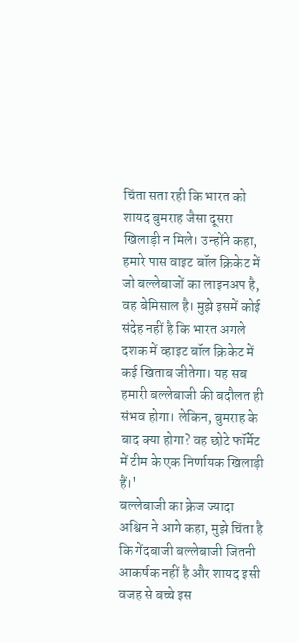चिंता सता रही कि भारत को शायद बुमराह जैसा दूसरा खिलाड़ी न मिले। उन्होंने कहा, हमारे पास वाइट बॉल क्रिकेट में जो बल्लेबाजों का लाइनअप है, वह बेमिसाल है। मुझे इसमें कोई संदेह नहीं है कि भारत अगले दशक में व्हाइट बॉल क्रिकेट में कई खिताब जीतेगा। यह सब हमारी बल्लेबाजी की बदौलत ही संभव होगा। लेकिन, बुमराह के बाद क्या होगा? वह छोटे फॉर्मेट में टीम के एक निर्णायक खिलाड़ी हैं।'
बल्लेबाजी का क्रेज ज्यादा
अश्विन ने आगे कहा, मुझे चिंता है कि गेंदबाजी बल्लेबाजी जितनी आकर्षक नहीं है और शायद इसी वजह से बच्चे इस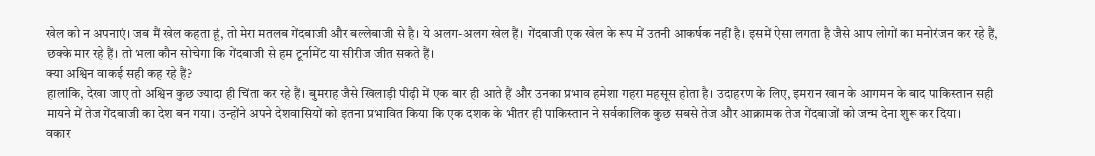खेल को न अपनाएं। जब मैं खेल कहता हूं, तो मेरा मतलब गेंदबाजी और बल्लेबाजी से है। ये अलग-अलग खेल हैं। गेंदबाजी एक खेल के रूप में उतनी आकर्षक नहीं है। इसमें ऐसा लगता है जैसे आप लोगों का मनोरंजन कर रहे हैं, छक्के मार रहे हैं। तो भला कौन सोचेगा कि गेंदबाजी से हम टूर्नामेंट या सीरीज जीत सकते हैं।
क्या अश्विन वाकई सही कह रहे हैं?
हालांकि, देखा जाए तो अश्विन कुछ ज्यादा ही चिंता कर रहे हैं। बुमराह जैसे खिलाड़ी पीढ़ी में एक बार ही आते हैं और उनका प्रभाव हमेशा गहरा महसूस होता है। उदाहरण के लिए, इमरान खान के आगमन के बाद पाकिस्तान सही मायने में तेज गेंदबाजी का देश बन गया। उन्होंने अपने देशवासियों को इतना प्रभावित किया कि एक दशक के भीतर ही पाकिस्तान ने सर्वकालिक कुछ सबसे तेज और आक्रामक तेज गेंदबाजों को जन्म देना शुरू कर दिया।
वकार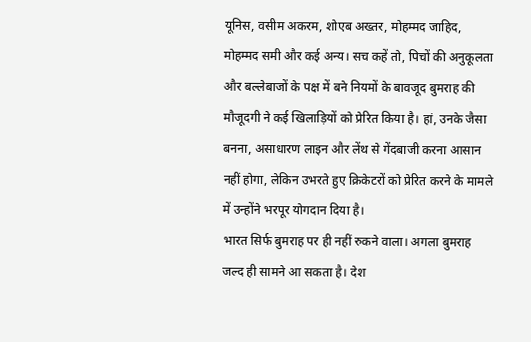यूनिस, वसीम अकरम, शोएब अख्तर, मोहम्मद जाहिद, मोहम्मद समी और कई अन्य। सच कहें तो, पिचों की अनुकूलता और बल्लेबाजों के पक्ष में बने नियमों के बावजूद बुमराह की मौजूदगी ने कई खिलाड़ियों को प्रेरित किया है। हां, उनके जैसा बनना, असाधारण लाइन और लेंथ से गेंदबाजी करना आसान नहीं होगा, लेकिन उभरते हुए क्रिकेटरों को प्रेरित करने के मामले में उन्होंने भरपूर योगदान दिया है।
भारत सिर्फ बुमराह पर ही नहीं रुकने वाला। अगला बुमराह जल्द ही सामने आ सकता है। देश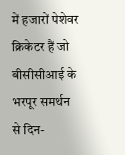में हजारों पेशेवर क्रिकेटर हैं जो बीसीसीआई के भरपूर समर्थन से दिन-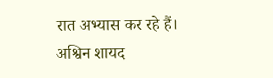रात अभ्यास कर रहे हैं। अश्विन शायद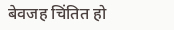बेवजह चिंतित हो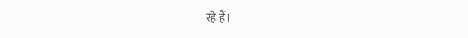रहे हैं।